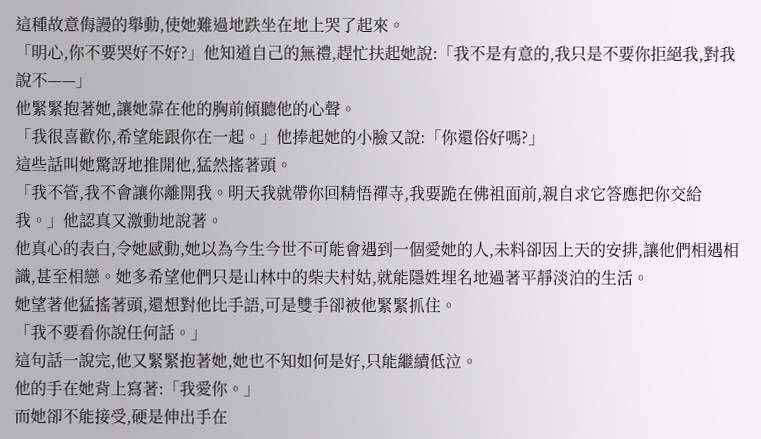這種故意侮謾的舉動,使她難過地跌坐在地上哭了起來。
「明心,你不要哭好不好?」他知道自己的無禮,趕忙扶起她說:「我不是有意的,我只是不要你拒絕我,對我說不——」
他緊緊抱著她,讓她靠在他的胸前傾聽他的心聲。
「我很喜歡你,希望能跟你在一起。」他捧起她的小臉又說:「你還俗好嗎?」
這些話叫她驚訝地推開他,猛然搖著頭。
「我不管,我不會讓你離開我。明天我就帶你回精悟禪寺,我要跪在佛祖面前,親自求它答應把你交給我。」他認真又激動地說著。
他真心的表白,令她感動,她以為今生今世不可能會遇到一個愛她的人,未料卻因上天的安排,讓他們相遇相識,甚至相戀。她多希望他們只是山林中的柴夫村姑,就能隱姓埋名地過著平靜淡泊的生活。
她望著他猛搖著頭,還想對他比手語,可是雙手卻被他緊緊抓住。
「我不要看你說任何話。」
這句話一說完,他又緊緊抱著她,她也不知如何是好,只能繼續低泣。
他的手在她背上寫著:「我愛你。」
而她卻不能接受,硬是伸出手在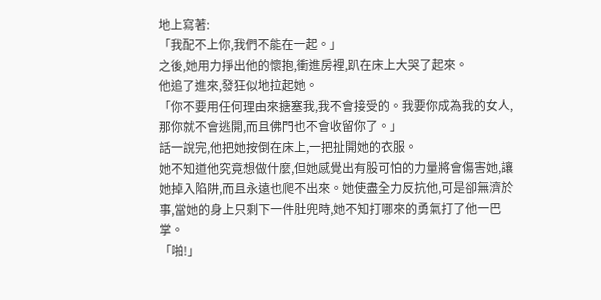地上寫著:
「我配不上你,我們不能在一起。」
之後,她用力掙出他的懷抱,衝進房裡,趴在床上大哭了起來。
他追了進來,發狂似地拉起她。
「你不要用任何理由來搪塞我,我不會接受的。我要你成為我的女人,那你就不會逃開,而且佛門也不會收留你了。」
話一說完,他把她按倒在床上,一把扯開她的衣服。
她不知道他究竟想做什麼,但她感覺出有股可怕的力量將會傷害她,讓她掉入陷阱,而且永遠也爬不出來。她使盡全力反抗他,可是卻無濟於事,當她的身上只剩下一件肚兜時,她不知打哪來的勇氣打了他一巴掌。
「啪!」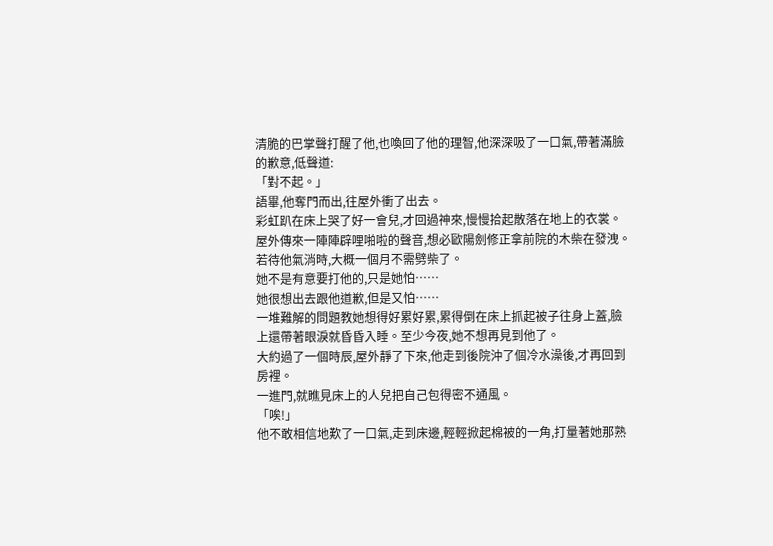清脆的巴掌聲打醒了他,也喚回了他的理智,他深深吸了一口氣,帶著滿臉的歉意,低聲道:
「對不起。」
語畢,他奪門而出,往屋外衝了出去。
彩虹趴在床上哭了好一會兒,才回過神來,慢慢拾起散落在地上的衣裳。
屋外傳來一陣陣辟哩啪啦的聲音,想必歐陽劍修正拿前院的木柴在發洩。
若待他氣消時,大概一個月不需劈柴了。
她不是有意要打他的,只是她怕……
她很想出去跟他道歉,但是又怕……
一堆難解的問題教她想得好累好累,累得倒在床上抓起被子往身上蓋,臉上還帶著眼淚就昏昏入睡。至少今夜,她不想再見到他了。
大約過了一個時辰,屋外靜了下來,他走到後院沖了個冷水澡後,才再回到房裡。
一進門,就瞧見床上的人兒把自己包得密不通風。
「唉!」
他不敢相信地歎了一口氣,走到床邊,輕輕掀起棉被的一角,打量著她那熟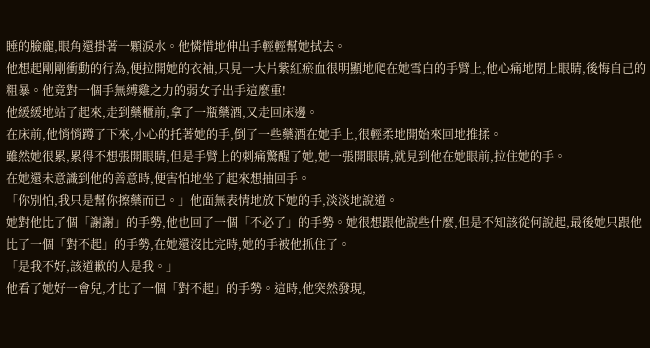睡的臉龐,眼角還掛著一顆淚水。他憐惜地伸出手輕輕幫她拭去。
他想起剛剛衝動的行為,便拉開她的衣袖,只見一大片紫紅瘀血很明顯地爬在她雪白的手臂上,他心痛地閉上眼睛,後悔自己的粗暴。他竟對一個手無縛雞之力的弱女子出手這麼重!
他緩緩地站了起來,走到藥櫃前,拿了一瓶藥酒,又走回床邊。
在床前,他悄悄蹲了下來,小心的托著她的手,倒了一些藥酒在她手上,很輕柔地開始來回地推揉。
雖然她很累,累得不想張開眼睛,但是手臂上的刺痛驚醒了她,她一張開眼睛,就見到他在她眼前,拉住她的手。
在她還未意識到他的善意時,便害怕地坐了起來想抽回手。
「你別怕,我只是幫你擦藥而已。」他面無表情地放下她的手,淡淡地說道。
她對他比了個「謝謝」的手勢,他也回了一個「不必了」的手勢。她很想跟他說些什麼,但是不知該從何說起,最後她只跟他比了一個「對不起」的手勢,在她還沒比完時,她的手被他抓住了。
「是我不好,該道歉的人是我。」
他看了她好一會兒,才比了一個「對不起」的手勢。這時,他突然發現,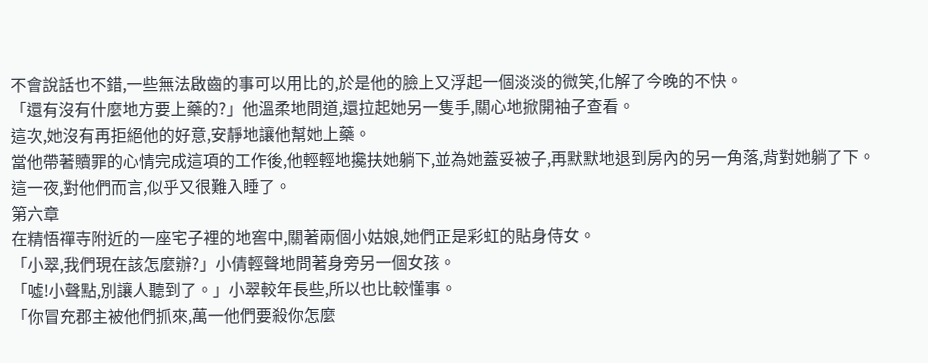不會說話也不錯,一些無法啟齒的事可以用比的,於是他的臉上又浮起一個淡淡的微笑,化解了今晚的不快。
「還有沒有什麼地方要上藥的?」他溫柔地問道,還拉起她另一隻手,關心地掀開袖子查看。
這次,她沒有再拒絕他的好意,安靜地讓他幫她上藥。
當他帶著贖罪的心情完成這項的工作後,他輕輕地攙扶她躺下,並為她蓋妥被子,再默默地退到房內的另一角落,背對她躺了下。
這一夜,對他們而言,似乎又很難入睡了。
第六章
在精悟禪寺附近的一座宅子裡的地窖中,關著兩個小姑娘,她們正是彩虹的貼身侍女。
「小翠,我們現在該怎麼辦?」小倩輕聲地問著身旁另一個女孩。
「噓!小聲點,別讓人聽到了。」小翠較年長些,所以也比較懂事。
「你冒充郡主被他們抓來,萬一他們要殺你怎麼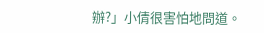辦?」小倩很害怕地問道。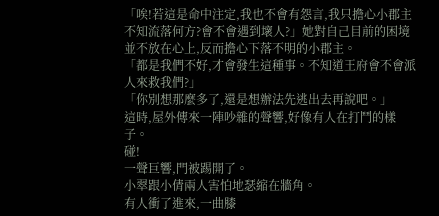「唉!若這是命中注定,我也不會有怨言,我只擔心小郡主不知流落何方?會不會遇到壞人?」她對自己目前的困境並不放在心上,反而擔心下落不明的小郡主。
「都是我們不好,才會發生這種事。不知道王府會不會派人來救我們?」
「你別想那麼多了,還是想辦法先逃出去再說吧。」
這時,屋外傳來一陣吵雜的聲響,好像有人在打鬥的樣子。
碰!
一聲巨響,門被踢開了。
小翠跟小倩兩人害怕地瑟縮在牆角。
有人衝了進來,一曲膝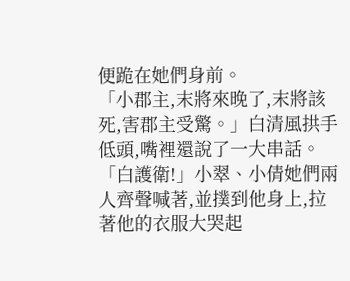便跪在她們身前。
「小郡主,末將來晚了,末將該死,害郡主受驚。」白清風拱手低頭,嘴裡還說了一大串話。
「白護衛!」小翠、小倩她們兩人齊聲喊著,並撲到他身上,拉著他的衣服大哭起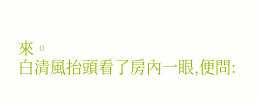來。
白清風抬頭看了房內一眼,便問: